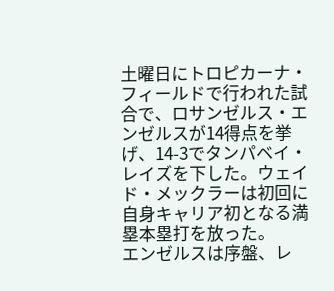土曜日にトロピカーナ・フィールドで行われた試合で、ロサンゼルス・エンゼルスが14得点を挙げ、14-3でタンパベイ・レイズを下した。ウェイド・メックラーは初回に自身キャリア初となる満塁本塁打を放った。
エンゼルスは序盤、レ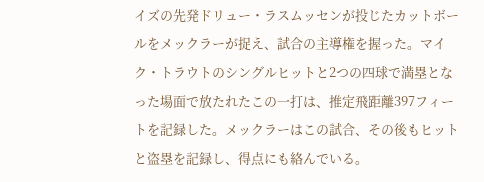イズの先発ドリュー・ラスムッセンが投じたカットボールをメックラーが捉え、試合の主導権を握った。マイク・トラウトのシングルヒットと2つの四球で満塁となった場面で放たれたこの一打は、推定飛距離397フィートを記録した。メックラーはこの試合、その後もヒットと盗塁を記録し、得点にも絡んでいる。